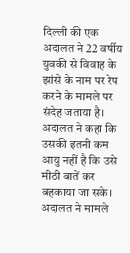दिल्ली की एक अदालत ने 22 वर्षीय युवकी से विवाह के झांसे के नाम पर रेप करने के मामले पर संदेह जताया है। अदालत ने कहा कि उसकी इतनी कम आयु नहीं है कि उसे मीठी बातें कर बहकाया जा सके। अदालत ने मामले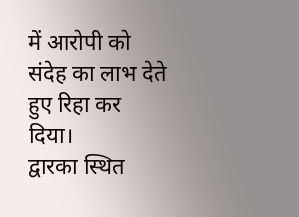में आरोपी को संदेह का लाभ देते हुए रिहा कर दिया।
द्वारका स्थित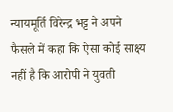न्यायमूर्ति विरेन्द्र भट्ट ने अपने फैसले में कहा कि ऐसा कोई साक्ष्य नहीं है कि आरोपी ने युवती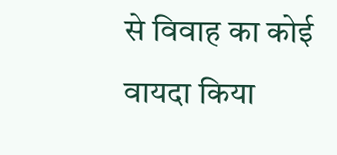से विवाह का कोई वायदा किया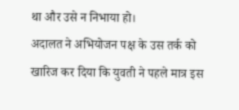था और उसे न निभाया हो।
अदालत ने अभियोजन पक्ष के उस तर्क को खारिज कर दिया कि युवती ने पहले मात्र इस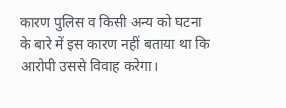कारण पुलिस व किसी अन्य को घटना के बारे में इस कारण नहीं बताया था कि आरोपी उससे विवाह करेगा।